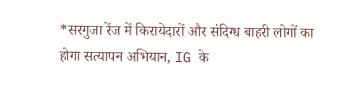*सरगुजा रेंज में किरायेदारों और संदिग्ध बाहरी लोगों का होगा सत्यापन अभियान, IG के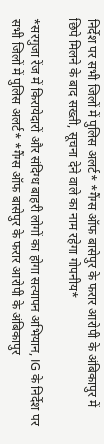निर्देश पर सभी जिलों में पुलिस अलर्ट* *गैंग्स ऑफ बासेपुर के फरार आरोपी के अंबिकापुर में छिपे मिलने के बाद सख्ती, सूचना देने वाले का नाम रहेगा गोपनीय*

*सरगुजा रेंज में किरायेदारों और संदिग्ध बाहरी लोगों का होगा सत्यापन अभियान, IG के निर्देश पर सभी जिलों में पुलिस अलर्ट* *गैंग्स ऑफ बासेपुर के फरार आरोपी के अंबिकापुर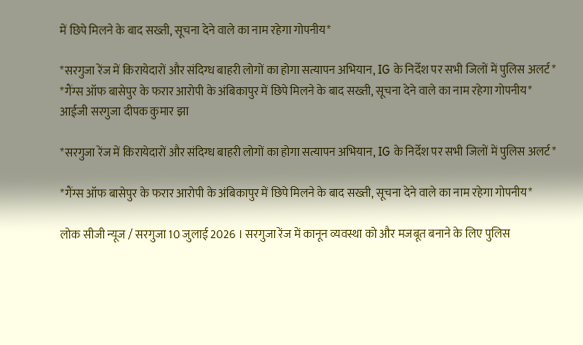में छिपे मिलने के बाद सख्ती, सूचना देने वाले का नाम रहेगा गोपनीय*

*सरगुजा रेंज में किरायेदारों और संदिग्ध बाहरी लोगों का होगा सत्यापन अभियान, IG के निर्देश पर सभी जिलों में पुलिस अलर्ट*  *गैंग्स ऑफ बासेपुर के फरार आरोपी के अंबिकापुर में छिपे मिलने के बाद सख्ती, सूचना देने वाले का नाम रहेगा गोपनीय*
आईजी सरगुजा दीपक कुमार झा

*सरगुजा रेंज में किरायेदारों और संदिग्ध बाहरी लोगों का होगा सत्यापन अभियान, IG के निर्देश पर सभी जिलों में पुलिस अलर्ट*

*गैंग्स ऑफ बासेपुर के फरार आरोपी के अंबिकापुर में छिपे मिलने के बाद सख्ती, सूचना देने वाले का नाम रहेगा गोपनीय*

लोक सीजी न्यूज / सरगुजा 10 जुलाई 2026 । सरगुजा रेंज में कानून व्यवस्था को और मजबूत बनाने के लिए पुलिस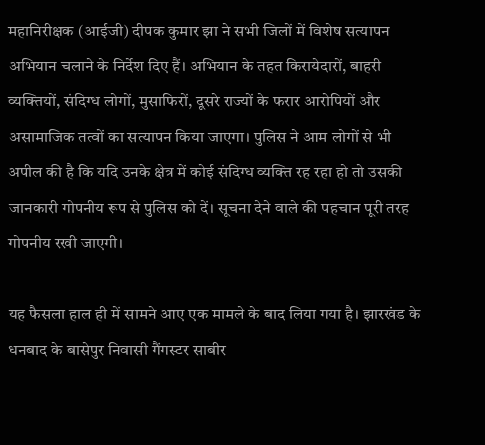महानिरीक्षक (आईजी) दीपक कुमार झा ने सभी जिलों में विशेष सत्यापन अभियान चलाने के निर्देश दिए हैं। अभियान के तहत किरायेदारों, बाहरी व्यक्तियों, संदिग्ध लोगों, मुसाफिरों, दूसरे राज्यों के फरार आरोपियों और असामाजिक तत्वों का सत्यापन किया जाएगा। पुलिस ने आम लोगों से भी अपील की है कि यदि उनके क्षेत्र में कोई संदिग्ध व्यक्ति रह रहा हो तो उसकी जानकारी गोपनीय रूप से पुलिस को दें। सूचना देने वाले की पहचान पूरी तरह गोपनीय रखी जाएगी।

यह फैसला हाल ही में सामने आए एक मामले के बाद लिया गया है। झारखंड के धनबाद के बासेपुर निवासी गैंगस्टर साबीर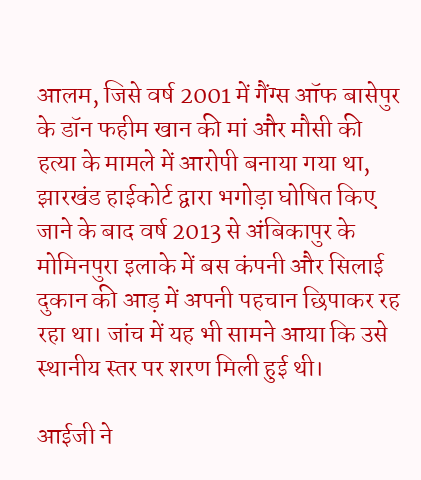आलम, जिसे वर्ष 2001 में गैंग्स ऑफ बासेपुर के डॉन फहीम खान की मां और मौसी की हत्या के मामले में आरोपी बनाया गया था, झारखंड हाईकोर्ट द्वारा भगोड़ा घोषित किए जाने के बाद वर्ष 2013 से अंबिकापुर के मोमिनपुरा इलाके में बस कंपनी और सिलाई दुकान की आड़ में अपनी पहचान छिपाकर रह रहा था। जांच में यह भी सामने आया कि उसे स्थानीय स्तर पर शरण मिली हुई थी।

आईजी ने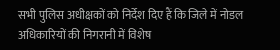सभी पुलिस अधीक्षकों को निर्देश दिए हैं कि जिले में नोडल अधिकारियों की निगरानी में विशेष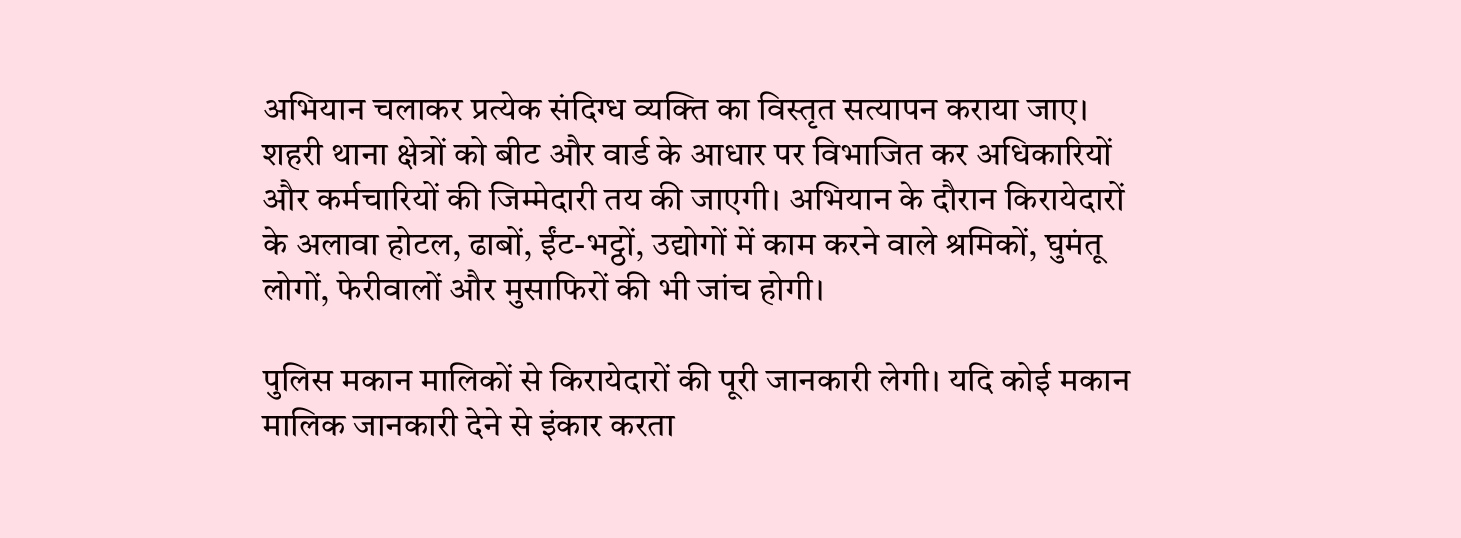अभियान चलाकर प्रत्येक संदिग्ध व्यक्ति का विस्तृत सत्यापन कराया जाए। शहरी थाना क्षेत्रों को बीट और वार्ड के आधार पर विभाजित कर अधिकारियों और कर्मचारियों की जिम्मेदारी तय की जाएगी। अभियान के दौरान किरायेदारों के अलावा होटल, ढाबों, ईंट-भट्ठों, उद्योगों में काम करने वाले श्रमिकों, घुमंतू लोगों, फेरीवालों और मुसाफिरों की भी जांच होगी।

पुलिस मकान मालिकों से किरायेदारों की पूरी जानकारी लेगी। यदि कोई मकान मालिक जानकारी देने से इंकार करता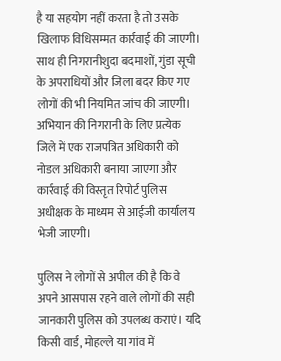है या सहयोग नहीं करता है तो उसके खिलाफ विधिसम्मत कार्रवाई की जाएगी। साथ ही निगरानीशुदा बदमाशों, गुंडा सूची के अपराधियों और जिला बदर किए गए लोगों की भी नियमित जांच की जाएगी। अभियान की निगरानी के लिए प्रत्येक जिले में एक राजपत्रित अधिकारी को नोडल अधिकारी बनाया जाएगा और कार्रवाई की विस्तृत रिपोर्ट पुलिस अधीक्षक के माध्यम से आईजी कार्यालय भेजी जाएगी।

पुलिस ने लोगों से अपील की है कि वे अपने आसपास रहने वाले लोगों की सही जानकारी पुलिस को उपलब्ध कराएं। यदि किसी वार्ड, मोहल्ले या गांव में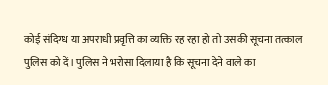कोई संदिग्ध या अपराधी प्रवृत्ति का व्यक्ति रह रहा हो तो उसकी सूचना तत्काल पुलिस को दें। पुलिस ने भरोसा दिलाया है कि सूचना देने वाले का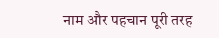नाम और पहचान पूरी तरह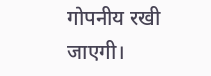गोपनीय रखी जाएगी।